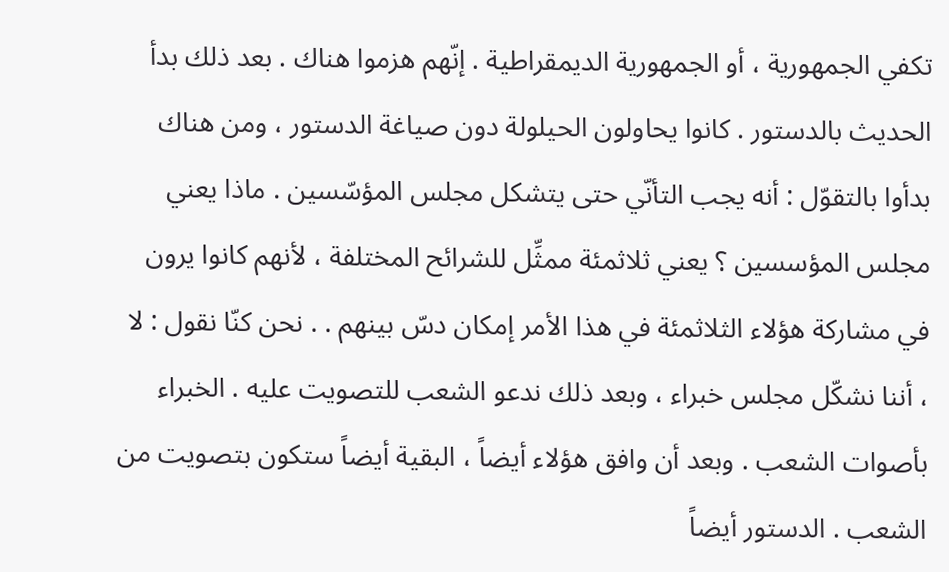تكفي الجمهورية ، أو الجمهورية الديمقراطية . إنّهم هزموا هناك . بعد ذلك بدأ الحديث بالدستور . كانوا يحاولون الحيلولة دون صياغة الدستور ، ومن هناك بدأوا بالتقوّل : أنه يجب التأنّي حتى يتشكل مجلس المؤسّسين . ماذا يعني مجلس المؤسسين ؟ يعني ثلاثمئة ممثِّل للشرائح المختلفة ، لأنهم كانوا يرون في مشاركة هؤلاء الثلاثمئة في هذا الأمر إمكان دسّ بينهم . . نحن كنّا نقول : لا ، أننا نشكّل مجلس خبراء ، وبعد ذلك ندعو الشعب للتصويت عليه . الخبراء بأصوات الشعب . وبعد أن وافق هؤلاء أيضاً ، البقية أيضاً ستكون بتصويت من الشعب . الدستور أيضاً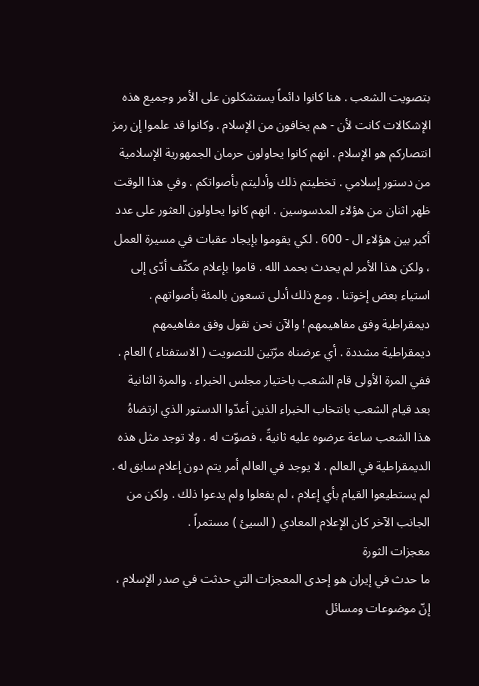بتصويت الشعب . هنا كانوا دائماً يستشكلون على الأمر وجميع هذه الإشكالات كانت لأن - هم يخافون من الإسلام . وكانوا قد علموا إن رمز انتصاركم هو الإسلام . انهم كانوا يحاولون حرمان الجمهورية الإسلامية من دستور إسلامي . تخطيتم ذلك وأدليتم بأصواتكم . وفي هذا الوقت ظهر اثنان من هؤلاء المدسوسين . انهم كانوا يحاولون العثور على عدد أكبر بين هؤلاء ال - 600 . لكي يقوموا بإيجاد عقبات في مسيرة العمل ، ولكن هذا الأمر لم يحدث بحمد الله . قاموا بإعلام مكثّف أدّى إلى استياء بعض إخوتنا . ومع ذلك أدلى تسعون بالمئة بأصواتهم . ديمقراطية وفق مفاهيمهم ! والآن نحن نقول وفق مفاهيمهم ديمقراطية مشددة . أي عرضناه مرّتين للتصويت ( الاستفتاء ) العام . ففي المرة الأولى قام الشعب باختيار مجلس الخبراء . والمرة الثانية بعد قيام الشعب بانتخاب الخبراء الذين أعدّوا الدستور الذي ارتضاهُ هذا الشعب ساعة عرضوه عليه ثانيةً ، فصوّت له . ولا توجد مثل هذه الديمقراطية في العالم . لا يوجد في العالم أمر يتم دون إعلام سابق له . لم يستطيعوا القيام بأي إعلام ، لم يفعلوا ولم يدعوا ذلك . ولكن من الجانب الآخر كان الإعلام المعادي ( السيئ ) مستمراً .
معجزات الثورة
ما حدث في إيران هو إحدى المعجزات التي حدثت في صدر الإسلام ، إنّ موضوعات ومسائل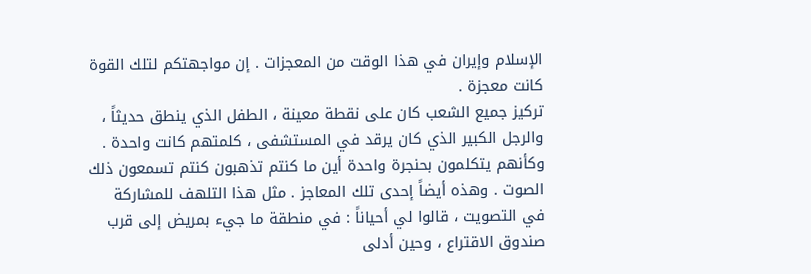الإسلام وإيران في هذا الوقت من المعجزات . إن مواجهتكم لتلك القوة كانت معجزة .
تركيز جميع الشعب كان على نقطة معينة ، الطفل الذي ينطق حديثاً ، والرجل الكبير الذي كان يرقد في المستشفى ، كلمتهم كانت واحدة . وكأنهم يتكلمون بحنجرة واحدة أين ما كنتم تذهبون كنتم تسمعون ذلك الصوت . وهذه أيضاً إحدى تلك المعاجز . مثل هذا التلهف للمشاركة في التصويت ، قالوا لي أحياناً : في منطقة ما جيء بمريض إلى قرب صندوق الاقتراع ، وحين أدلى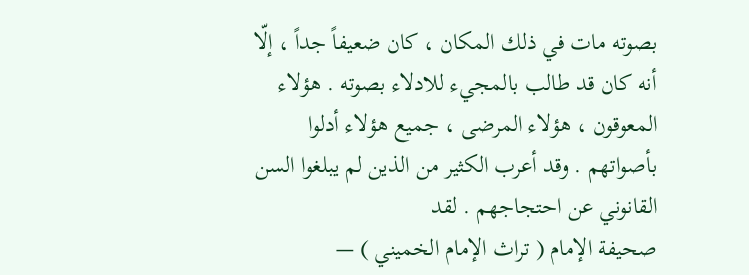بصوته مات في ذلك المكان ، كان ضعيفاً جداً ، إلّا أنه كان قد طالب بالمجيء للادلاء بصوته . هؤلاء المعوقون ، هؤلاء المرضى ، جميع هؤلاء أدلوا بأصواتهم . وقد أعرب الكثير من الذين لم يبلغوا السن القانوني عن احتجاجهم . لقد
صحيفة الإمام ( تراث الإمام الخميني ) —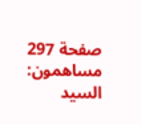صفحة 297
مساهمون: السيد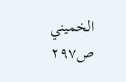الخميني
ص٢٩٧